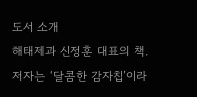도서 소개
해태제과 신정훈 대표의 책. 저자는 ‘달콤한 감자칩’이라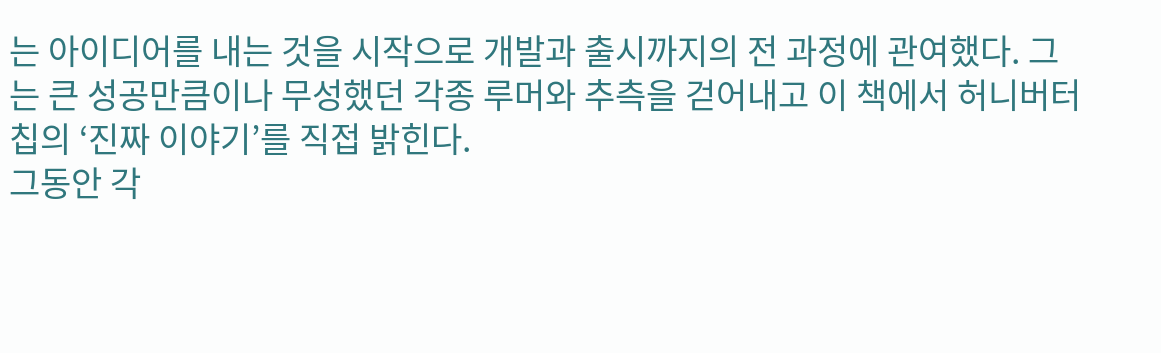는 아이디어를 내는 것을 시작으로 개발과 출시까지의 전 과정에 관여했다. 그는 큰 성공만큼이나 무성했던 각종 루머와 추측을 걷어내고 이 책에서 허니버터칩의 ‘진짜 이야기’를 직접 밝힌다.
그동안 각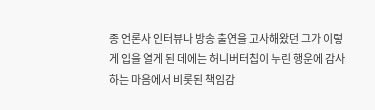종 언론사 인터뷰나 방송 출연을 고사해왔던 그가 이렇게 입을 열게 된 데에는 허니버터칩이 누린 행운에 감사하는 마음에서 비롯된 책임감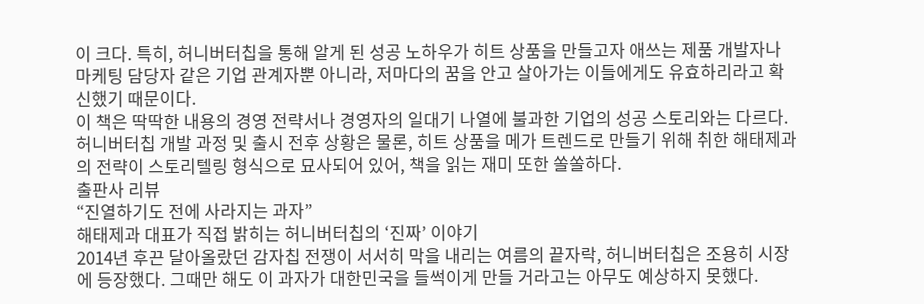이 크다. 특히, 허니버터칩을 통해 알게 된 성공 노하우가 히트 상품을 만들고자 애쓰는 제품 개발자나 마케팅 담당자 같은 기업 관계자뿐 아니라, 저마다의 꿈을 안고 살아가는 이들에게도 유효하리라고 확신했기 때문이다.
이 책은 딱딱한 내용의 경영 전략서나 경영자의 일대기 나열에 불과한 기업의 성공 스토리와는 다르다. 허니버터칩 개발 과정 및 출시 전후 상황은 물론, 히트 상품을 메가 트렌드로 만들기 위해 취한 해태제과의 전략이 스토리텔링 형식으로 묘사되어 있어, 책을 읽는 재미 또한 쏠쏠하다.
출판사 리뷰
“진열하기도 전에 사라지는 과자”
해태제과 대표가 직접 밝히는 허니버터칩의 ‘진짜’ 이야기
2014년 후끈 달아올랐던 감자칩 전쟁이 서서히 막을 내리는 여름의 끝자락, 허니버터칩은 조용히 시장에 등장했다. 그때만 해도 이 과자가 대한민국을 들썩이게 만들 거라고는 아무도 예상하지 못했다.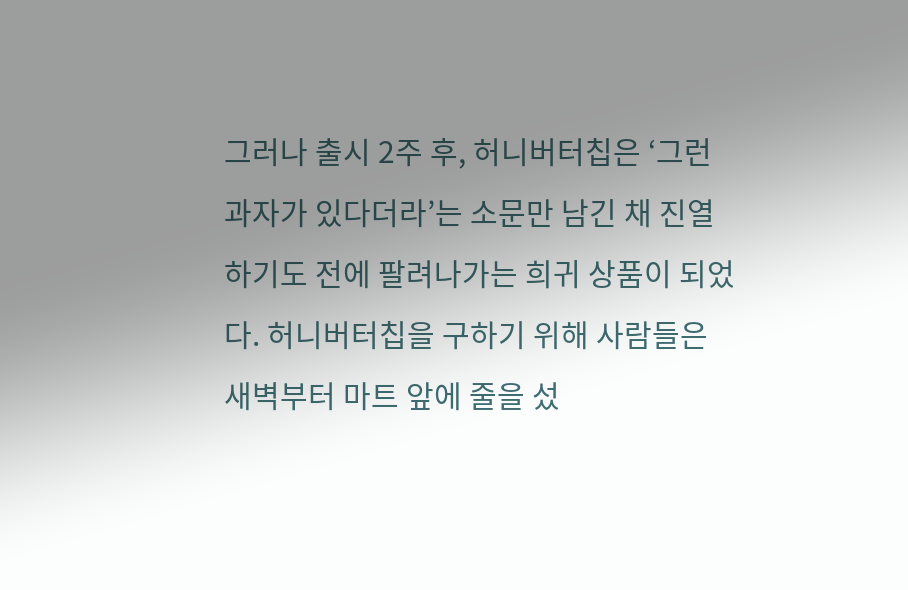그러나 출시 2주 후, 허니버터칩은 ‘그런 과자가 있다더라’는 소문만 남긴 채 진열하기도 전에 팔려나가는 희귀 상품이 되었다. 허니버터칩을 구하기 위해 사람들은 새벽부터 마트 앞에 줄을 섰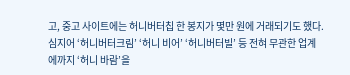고, 중고 사이트에는 허니버터칩 한 봉지가 몇만 원에 거래되기도 했다. 심지어 ‘허니버터크림’ ‘허니 비어’ ‘허니버터빌’ 등 전혀 무관한 업계에까지 ‘허니 바람’을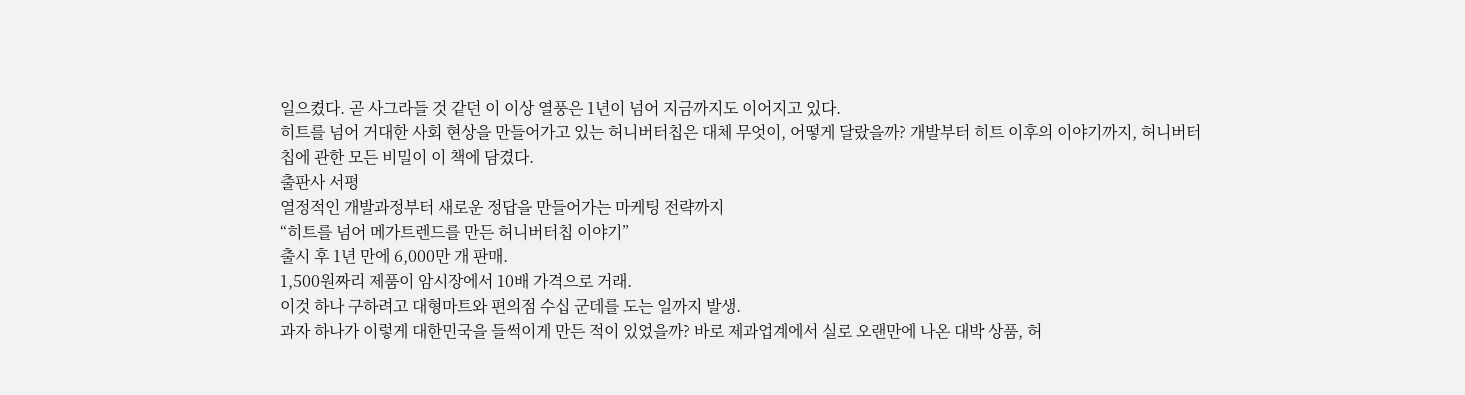일으켰다. 곧 사그라들 것 같던 이 이상 열풍은 1년이 넘어 지금까지도 이어지고 있다.
히트를 넘어 거대한 사회 현상을 만들어가고 있는 허니버터칩은 대체 무엇이, 어떻게 달랐을까? 개발부터 히트 이후의 이야기까지, 허니버터칩에 관한 모든 비밀이 이 책에 담겼다.
출판사 서평
열정적인 개발과정부터 새로운 정답을 만들어가는 마케팅 전략까지
“히트를 넘어 메가트렌드를 만든 허니버터칩 이야기”
출시 후 1년 만에 6,000만 개 판매.
1,500원짜리 제품이 암시장에서 10배 가격으로 거래.
이것 하나 구하려고 대형마트와 편의점 수십 군데를 도는 일까지 발생.
과자 하나가 이렇게 대한민국을 들썩이게 만든 적이 있었을까? 바로 제과업계에서 실로 오랜만에 나온 대박 상품, 허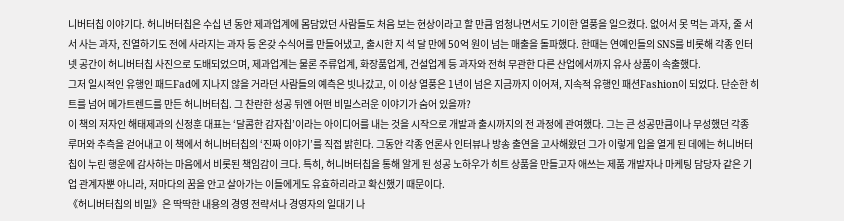니버터칩 이야기다. 허니버터칩은 수십 년 동안 제과업계에 몸담았던 사람들도 처음 보는 현상이라고 할 만큼 엄청나면서도 기이한 열풍을 일으켰다. 없어서 못 먹는 과자, 줄 서서 사는 과자, 진열하기도 전에 사라지는 과자 등 온갖 수식어를 만들어냈고, 출시한 지 석 달 만에 50억 원이 넘는 매출을 돌파했다. 한때는 연예인들의 SNS를 비롯해 각종 인터넷 공간이 허니버터칩 사진으로 도배되었으며, 제과업계는 물론 주류업계, 화장품업계, 건설업계 등 과자와 전혀 무관한 다른 산업에서까지 유사 상품이 속출했다.
그저 일시적인 유행인 패드Fad에 지나지 않을 거라던 사람들의 예측은 빗나갔고, 이 이상 열풍은 1년이 넘은 지금까지 이어져, 지속적 유행인 패션Fashion이 되었다. 단순한 히트를 넘어 메가트렌드를 만든 허니버터칩. 그 찬란한 성공 뒤엔 어떤 비밀스러운 이야기가 숨어 있을까?
이 책의 저자인 해태제과의 신정훈 대표는 ‘달콤한 감자칩’이라는 아이디어를 내는 것을 시작으로 개발과 출시까지의 전 과정에 관여했다. 그는 큰 성공만큼이나 무성했던 각종 루머와 추측을 걷어내고 이 책에서 허니버터칩의 ‘진짜 이야기’를 직접 밝힌다. 그동안 각종 언론사 인터뷰나 방송 출연을 고사해왔던 그가 이렇게 입을 열게 된 데에는 허니버터칩이 누린 행운에 감사하는 마음에서 비롯된 책임감이 크다. 특히, 허니버터칩을 통해 알게 된 성공 노하우가 히트 상품을 만들고자 애쓰는 제품 개발자나 마케팅 담당자 같은 기업 관계자뿐 아니라, 저마다의 꿈을 안고 살아가는 이들에게도 유효하리라고 확신했기 때문이다.
《허니버터칩의 비밀》은 딱딱한 내용의 경영 전략서나 경영자의 일대기 나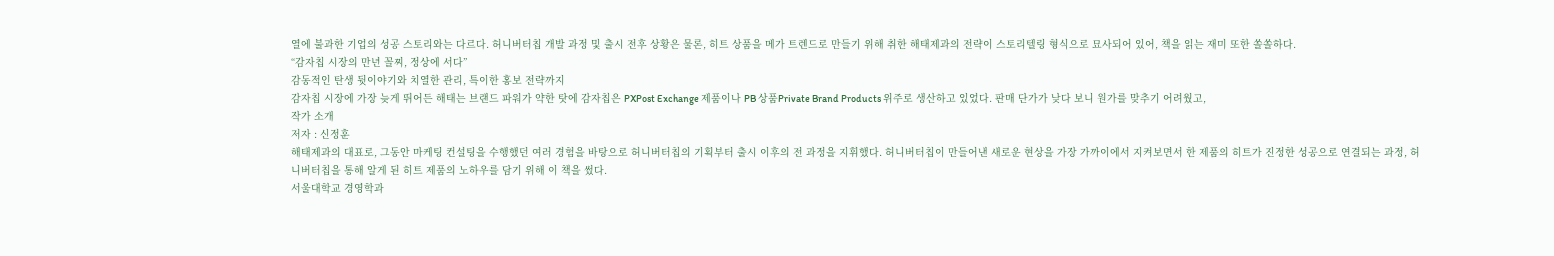열에 불과한 기업의 성공 스토리와는 다르다. 허니버터칩 개발 과정 및 출시 전후 상황은 물론, 히트 상품을 메가 트렌드로 만들기 위해 취한 해태제과의 전략이 스토리텔링 형식으로 묘사되어 있어, 책을 읽는 재미 또한 쏠쏠하다.
“감자칩 시장의 만년 꼴찌, 정상에 서다”
감동적인 탄생 뒷이야기와 치열한 관리, 특이한 홍보 전략까지
감자칩 시장에 가장 늦게 뛰어든 해태는 브랜드 파워가 약한 탓에 감자칩은 PXPost Exchange 제품이나 PB 상품Private Brand Products 위주로 생산하고 있었다. 판매 단가가 낮다 보니 원가를 맞추기 어려웠고,
작가 소개
저자 : 신정훈
해태제과의 대표로, 그동안 마케팅 컨설팅을 수행했던 여러 경험을 바탕으로 허니버터칩의 기획부터 출시 이후의 전 과정을 지휘했다. 허니버터칩이 만들어낸 새로운 현상을 가장 가까이에서 지켜보면서 한 제품의 히트가 진정한 성공으로 연결되는 과정, 허니버터칩을 통해 알게 된 히트 제품의 노하우를 담기 위해 이 책을 썼다.
서울대학교 경영학과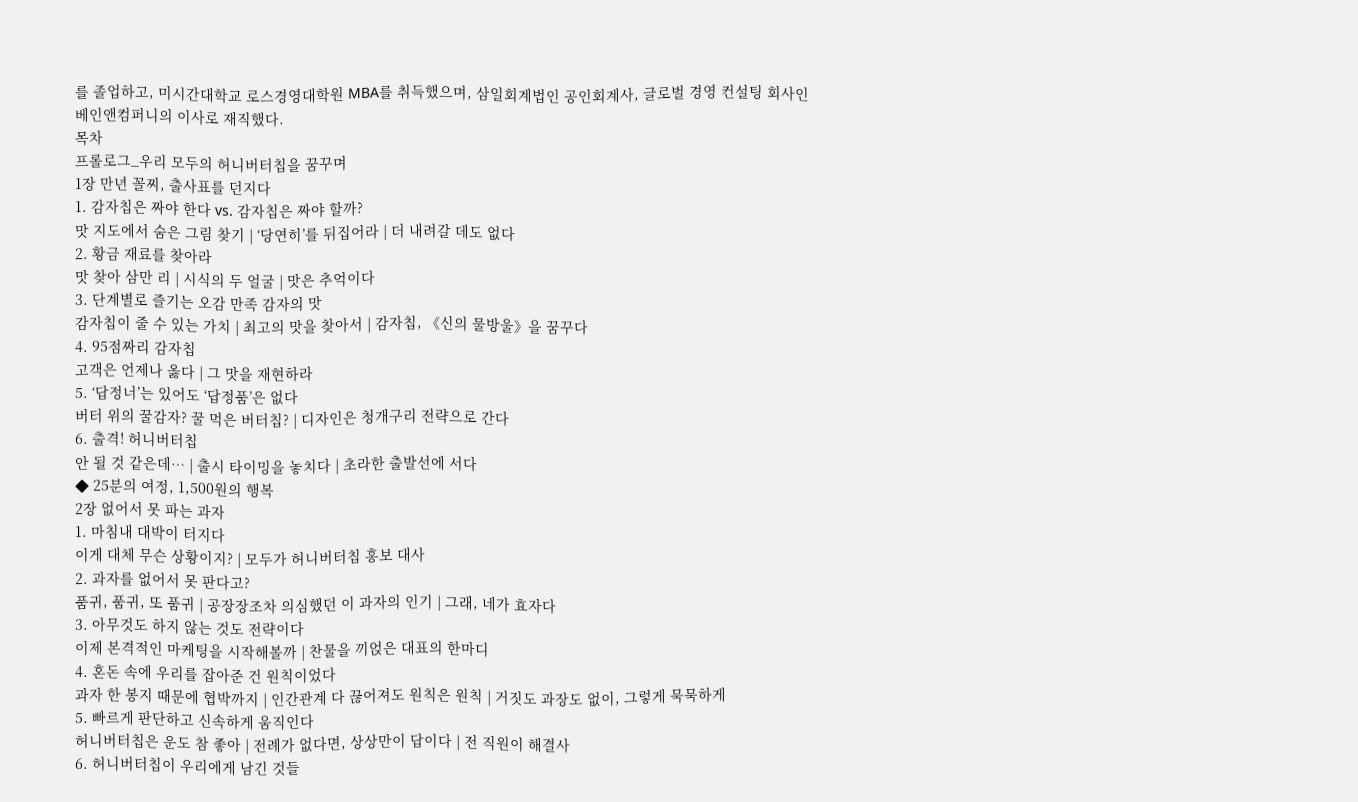를 졸업하고, 미시간대학교 로스경영대학원 MBA를 취득했으며, 삼일회계법인 공인회계사, 글로벌 경영 컨설팅 회사인 베인앤컴퍼니의 이사로 재직했다.
목차
프롤로그_우리 모두의 허니버터칩을 꿈꾸며
1장 만년 꼴찌, 출사표를 던지다
1. 감자칩은 짜야 한다 vs. 감자칩은 짜야 할까?
맛 지도에서 숨은 그림 찾기 | ‘당연히’를 뒤집어라 | 더 내려갈 데도 없다
2. 황금 재료를 찾아라
맛 찾아 삼만 리 | 시식의 두 얼굴 | 맛은 추억이다
3. 단계별로 즐기는 오감 만족 감자의 맛
감자칩이 줄 수 있는 가치 | 최고의 맛을 찾아서 | 감자칩, 《신의 물방울》을 꿈꾸다
4. 95점짜리 감자칩
고객은 언제나 옳다 | 그 맛을 재현하라
5. ‘답정너’는 있어도 ‘답정품’은 없다
버터 위의 꿀감자? 꿀 먹은 버터칩? | 디자인은 청개구리 전략으로 간다
6. 출격! 허니버터칩
안 될 것 같은데… | 출시 타이밍을 놓치다 | 초라한 출발선에 서다
◆ 25분의 여정, 1,500원의 행복
2장 없어서 못 파는 과자
1. 마침내 대박이 터지다
이게 대체 무슨 상황이지? | 모두가 허니버터칩 홍보 대사
2. 과자를 없어서 못 판다고?
품귀, 품귀, 또 품귀 | 공장장조차 의심했던 이 과자의 인기 | 그래, 네가 효자다
3. 아무것도 하지 않는 것도 전략이다
이제 본격적인 마케팅을 시작해볼까 | 찬물을 끼얹은 대표의 한마디
4. 혼돈 속에 우리를 잡아준 건 원칙이었다
과자 한 봉지 때문에 협박까지 | 인간관계 다 끊어져도 원칙은 원칙 | 거짓도 과장도 없이, 그렇게 묵묵하게
5. 빠르게 판단하고 신속하게 움직인다
허니버터칩은 운도 참 좋아 | 전례가 없다면, 상상만이 답이다 | 전 직원이 해결사
6. 허니버터칩이 우리에게 남긴 것들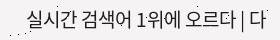실시간 검색어 1위에 오르다 | 다